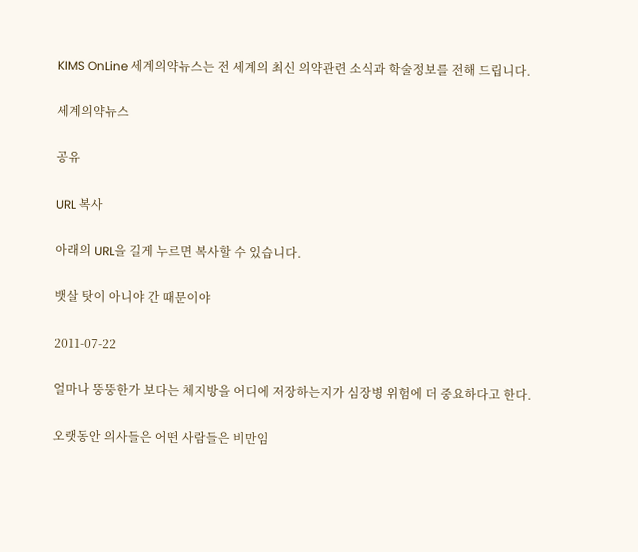KIMS OnLine 세계의약뉴스는 전 세계의 최신 의약관련 소식과 학술정보를 전해 드립니다.

세계의약뉴스

공유

URL 복사

아래의 URL을 길게 누르면 복사할 수 있습니다.

뱃살 탓이 아니야 간 때문이야

2011-07-22

얼마나 뚱뚱한가 보다는 체지방을 어디에 저장하는지가 심장병 위험에 더 중요하다고 한다.

오랫동안 의사들은 어떤 사람들은 비만임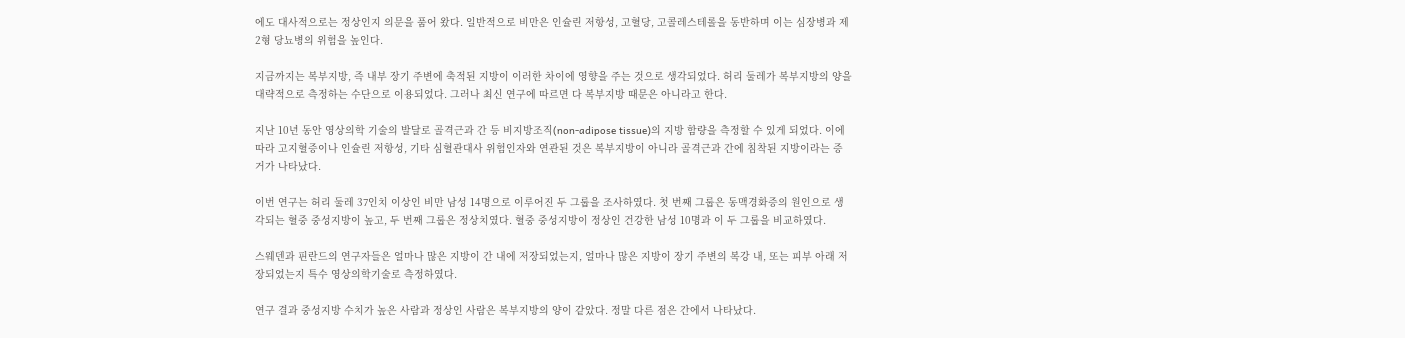에도 대사적으로는 정상인지 의문을 품어 왔다. 일반적으로 비만은 인슐린 저항성, 고혈당, 고콜레스테롤을 동반하며 이는 심장병과 제2형 당뇨병의 위험을 높인다.

지금까지는 복부지방, 즉 내부 장기 주변에 축적된 지방이 이러한 차이에 영향을 주는 것으로 생각되었다. 허리 둘레가 복부지방의 양을 대략적으로 측정하는 수단으로 이용되었다. 그러나 최신 연구에 따르면 다 복부지방 때문은 아니라고 한다.

지난 10년 동안 영상의학 기술의 발달로 골격근과 간 등 비지방조직(non-adipose tissue)의 지방 함량을 측정할 수 있게 되었다. 이에 따라 고지혈증이나 인슐린 저항성, 기타 심혈관대사 위험인자와 연관된 것은 복부지방이 아니라 골격근과 간에 침착된 지방이라는 증거가 나타났다.

이번 연구는 허리 둘레 37인치 이상인 비만 남성 14명으로 이루어진 두 그룹을 조사하였다. 첫 번째 그룹은 동맥경화증의 원인으로 생각되는 혈중 중성지방이 높고, 두 번째 그룹은 정상치였다. 혈중 중성지방이 정상인 건강한 남성 10명과 이 두 그룹을 비교하였다.

스웨덴과 핀란드의 연구자들은 얼마나 많은 지방이 간 내에 저장되었는지, 얼마나 많은 지방이 장기 주변의 복강 내, 또는 피부 아래 저장되었는지 특수 영상의학기술로 측정하였다.

연구 결과 중성지방 수치가 높은 사람과 정상인 사람은 복부지방의 양이 같았다. 정말 다른 점은 간에서 나타났다.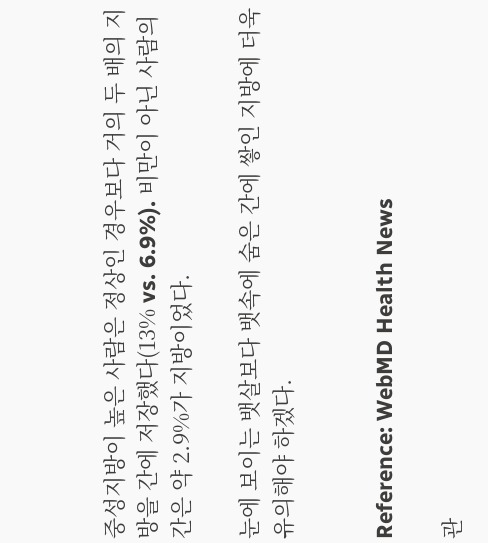중성지방이 높은 사람은 정상인 경우보다 거의 두 배의 지방을 간에 저장했다(13% vs. 6.9%). 비만이 아닌 사람의 간은 약 2.9%가 지방이었다.

눈에 보이는 뱃살보다 뱃속에 숨은 간에 쌓인 지방에 더욱 유의해야 하겠다.


Reference: WebMD Health News

관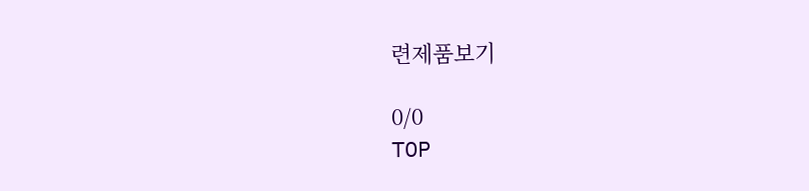련제품보기

0/0
TOP